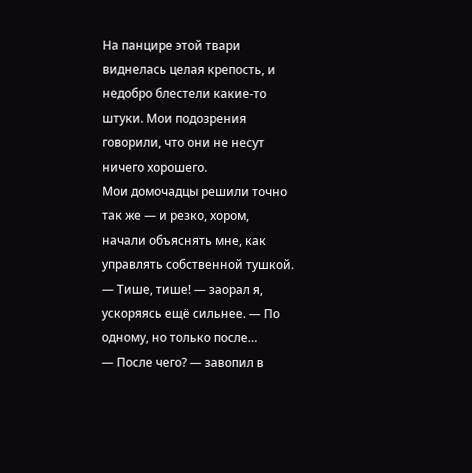На панцире этой твари виднелась целая крепость, и недобро блестели какие-то штуки. Мои подозрения говорили, что они не несут ничего хорошего.
Мои домочадцы решили точно так же — и резко, хором, начали объяснять мне, как управлять собственной тушкой.
— Тише, тише! — заорал я, ускоряясь ещё сильнее. — По одному, но только после…
— После чего? — завопил в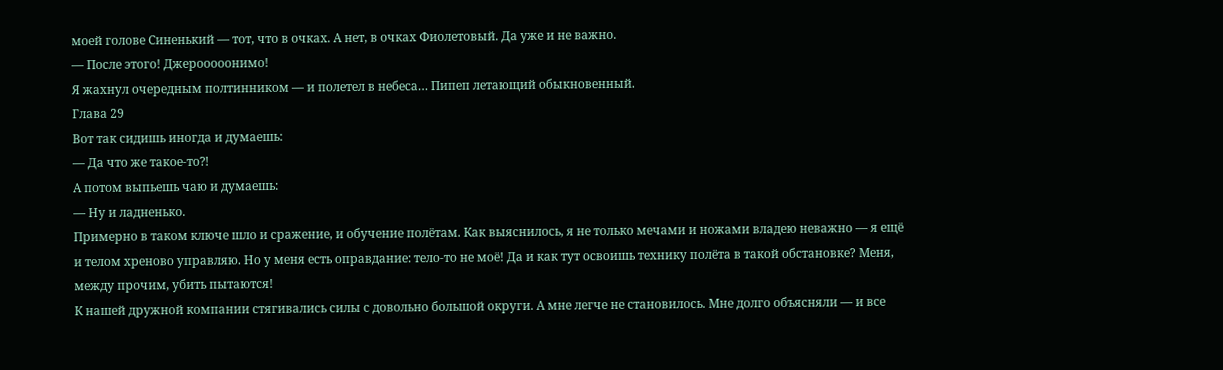моей голове Синенький — тот, что в очках. А нет, в очках Фиолетовый. Да уже и не важно.
— После этого! Джерооооонимо!
Я жахнул очередным полтинником — и полетел в небеса… Пипеп летающий обыкновенный.
Глава 29
Вот так сидишь иногда и думаешь:
— Да что же такое-то⁈
А потом выпьешь чаю и думаешь:
— Ну и ладненько.
Примерно в таком ключе шло и сражение, и обучение полётам. Как выяснилось, я не только мечами и ножами владею неважно — я ещё и телом хреново управляю. Но у меня есть оправдание: тело-то не моё! Да и как тут освоишь технику полёта в такой обстановке? Меня, между прочим, убить пытаются!
К нашей дружной компании стягивались силы с довольно большой округи. А мне легче не становилось. Мне долго объясняли — и все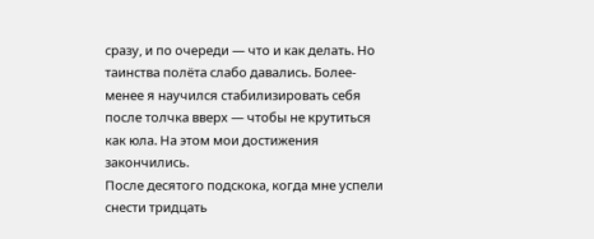сразу, и по очереди — что и как делать. Но таинства полёта слабо давались. Более-менее я научился стабилизировать себя после толчка вверх — чтобы не крутиться как юла. На этом мои достижения закончились.
После десятого подскока, когда мне успели снести тридцать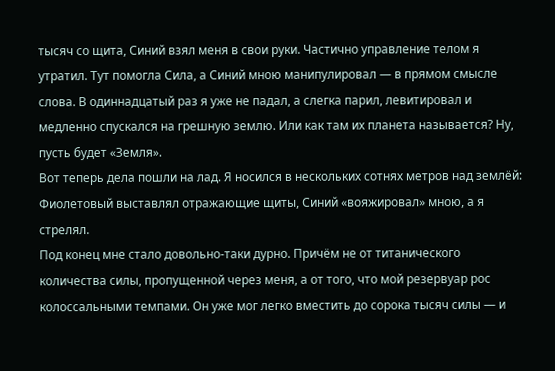тысяч со щита, Синий взял меня в свои руки. Частично управление телом я утратил. Тут помогла Сила, а Синий мною манипулировал — в прямом смысле слова. В одиннадцатый раз я уже не падал, а слегка парил, левитировал и медленно спускался на грешную землю. Или как там их планета называется? Ну, пусть будет «Земля».
Вот теперь дела пошли на лад. Я носился в нескольких сотнях метров над землёй: Фиолетовый выставлял отражающие щиты, Синий «вояжировал» мною, а я стрелял.
Под конец мне стало довольно-таки дурно. Причём не от титанического количества силы, пропущенной через меня, а от того, что мой резервуар рос колоссальными темпами. Он уже мог легко вместить до сорока тысяч силы — и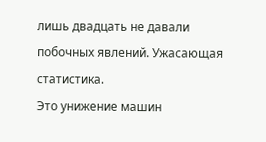лишь двадцать не давали побочных явлений. Ужасающая статистика.
Это унижение машин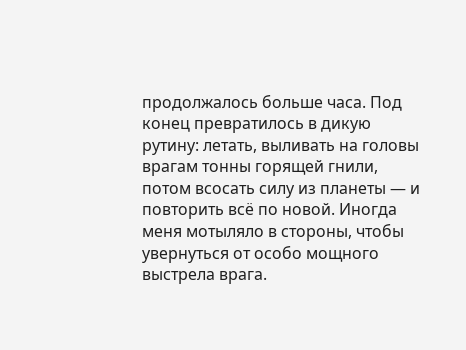продолжалось больше часа. Под конец превратилось в дикую рутину: летать, выливать на головы врагам тонны горящей гнили, потом всосать силу из планеты — и повторить всё по новой. Иногда меня мотыляло в стороны, чтобы увернуться от особо мощного выстрела врага.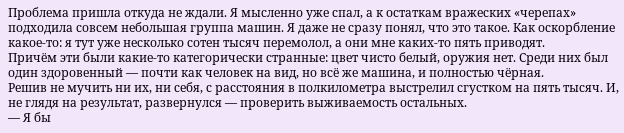Проблема пришла откуда не ждали. Я мысленно уже спал, а к остаткам вражеских «черепах» подходила совсем небольшая группа машин. Я даже не сразу понял, что это такое. Как оскорбление какое-то: я тут уже несколько сотен тысяч перемолол, а они мне каких-то пять приводят.
Причём эти были какие-то категорически странные: цвет чисто белый, оружия нет. Среди них был один здоровенный — почти как человек на вид, но всё же машина, и полностью чёрная.
Решив не мучить ни их, ни себя, с расстояния в полкилометра выстрелил сгустком на пять тысяч. И, не глядя на результат, развернулся — проверить выживаемость остальных.
— Я бы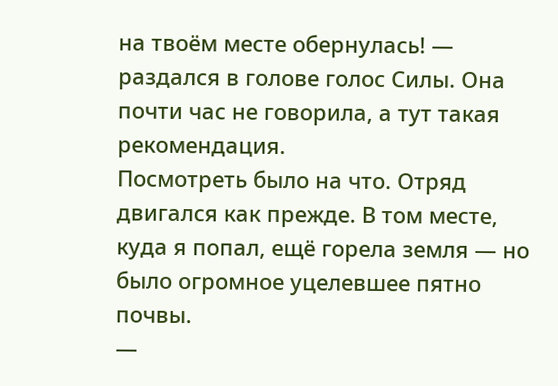на твоём месте обернулась! — раздался в голове голос Силы. Она почти час не говорила, а тут такая рекомендация.
Посмотреть было на что. Отряд двигался как прежде. В том месте, куда я попал, ещё горела земля — но было огромное уцелевшее пятно почвы.
—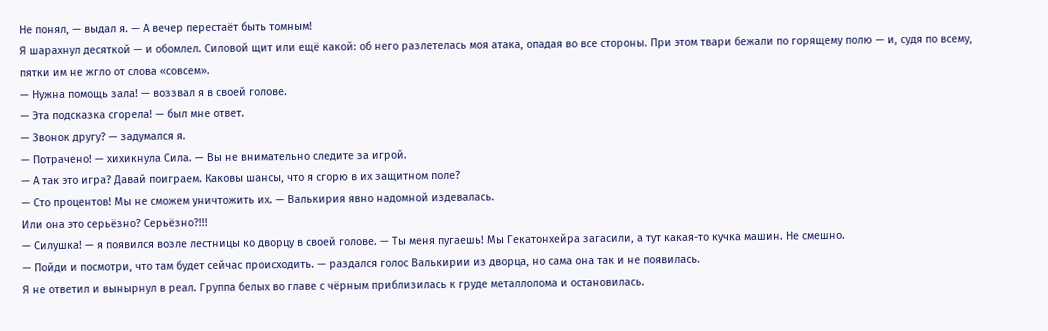Не понял, — выдал я. — А вечер перестаёт быть томным!
Я шарахнул десяткой — и обомлел. Силовой щит или ещё какой: об него разлетелась моя атака, опадая во все стороны. При этом твари бежали по горящему полю — и, судя по всему, пятки им не жгло от слова «совсем».
— Нужна помощь зала! — воззвал я в своей голове.
— Эта подсказка сгорела! — был мне ответ.
— Звонок другу? — задумался я.
— Потрачено! — хихикнула Сила. — Вы не внимательно следите за игрой.
— А так это игра? Давай поиграем. Каковы шансы, что я сгорю в их защитном поле?
— Сто процентов! Мы не сможем уничтожить их. — Валькирия явно надомной издевалась.
Или она это серьёзно? Серьёзно?!!!
— Силушка! — я появился возле лестницы ко дворцу в своей голове. — Ты меня пугаешь! Мы Гекатонхейра загасили, а тут какая-то кучка машин. Не смешно.
— Пойди и посмотри, что там будет сейчас происходить. — раздался голос Валькирии из дворца, но сама она так и не появилась.
Я не ответил и вынырнул в реал. Группа белых во главе с чёрным приблизилась к груде металлолома и остановилась.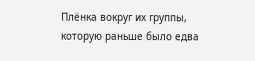Плёнка вокруг их группы, которую раньше было едва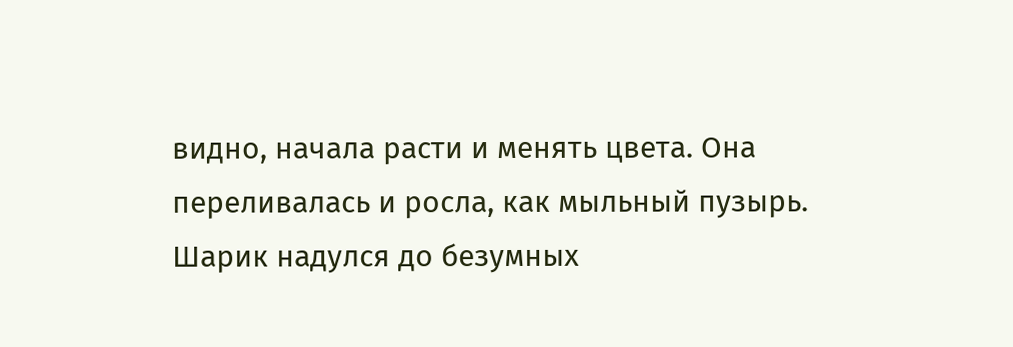видно, начала расти и менять цвета. Она переливалась и росла, как мыльный пузырь. Шарик надулся до безумных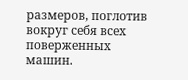размеров, поглотив вокруг себя всех поверженных машин.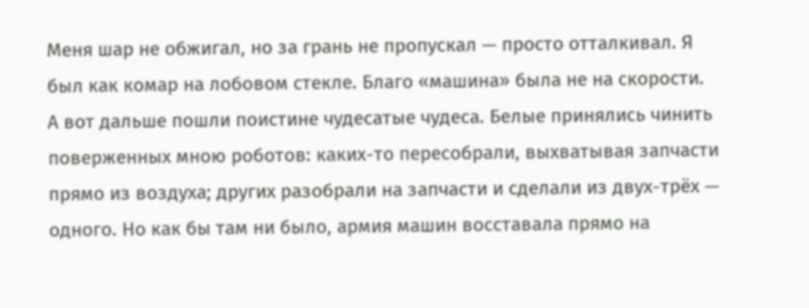Меня шар не обжигал, но за грань не пропускал — просто отталкивал. Я был как комар на лобовом стекле. Благо «машина» была не на скорости.
А вот дальше пошли поистине чудесатые чудеса. Белые принялись чинить поверженных мною роботов: каких-то пересобрали, выхватывая запчасти прямо из воздуха; других разобрали на запчасти и сделали из двух-трёх — одного. Но как бы там ни было, армия машин восставала прямо на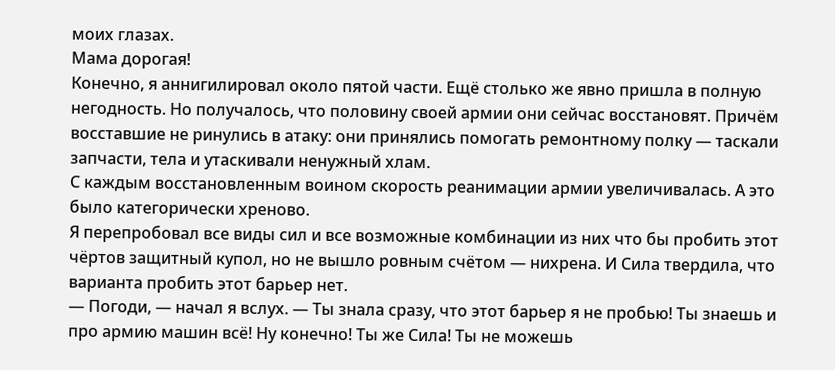моих глазах.
Мама дорогая!
Конечно, я аннигилировал около пятой части. Ещё столько же явно пришла в полную негодность. Но получалось, что половину своей армии они сейчас восстановят. Причём восставшие не ринулись в атаку: они принялись помогать ремонтному полку — таскали запчасти, тела и утаскивали ненужный хлам.
С каждым восстановленным воином скорость реанимации армии увеличивалась. А это было категорически хреново.
Я перепробовал все виды сил и все возможные комбинации из них что бы пробить этот чёртов защитный купол, но не вышло ровным счётом — нихрена. И Сила твердила, что варианта пробить этот барьер нет.
— Погоди, — начал я вслух. — Ты знала сразу, что этот барьер я не пробью! Ты знаешь и про армию машин всё! Ну конечно! Ты же Сила! Ты не можешь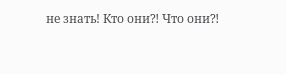не знать! Кто они⁈ Что они⁈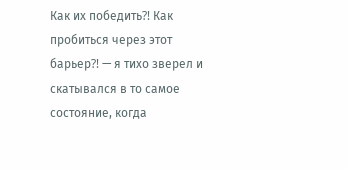Как их победить⁈ Как пробиться через этот барьер⁈ — я тихо зверел и скатывался в то самое состояние, когда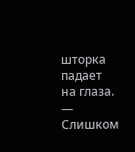шторка падает на глаза.
— Слишком